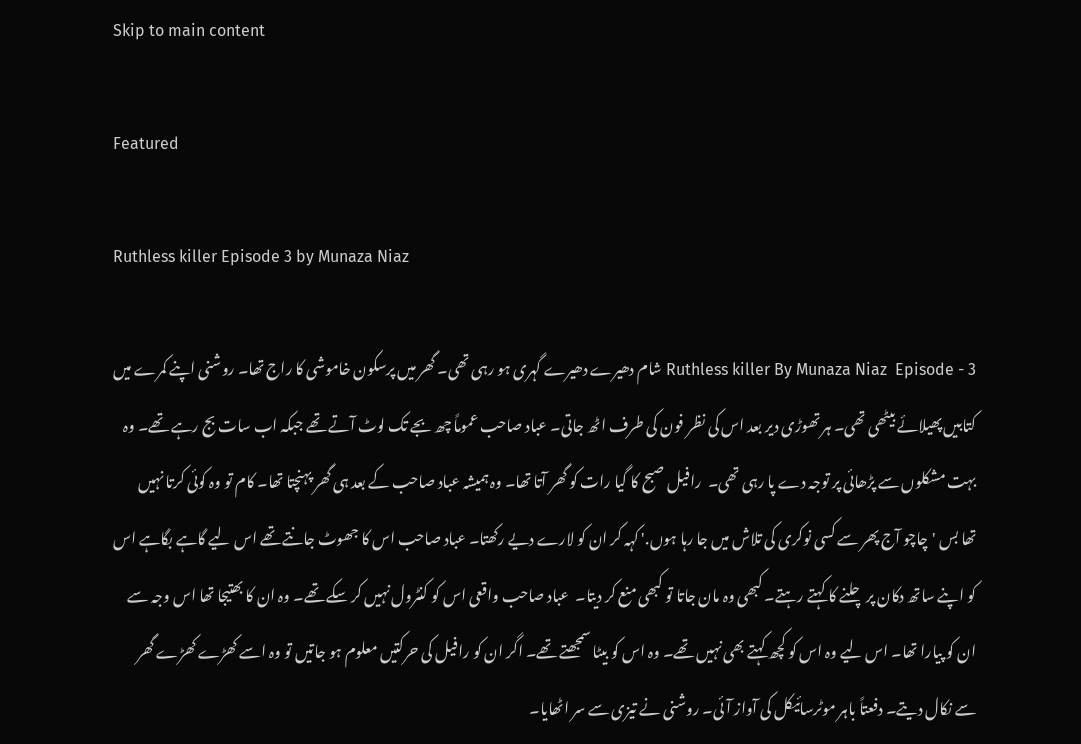Skip to main content

Featured

Ruthless killer Episode 3 by Munaza Niaz

Ruthless killer By Munaza Niaz  Episode - 3 شام دھیرے دھیرے گہری ہو رہی تھی۔ گھر میں پرسکون خاموشی کا راج تھا۔ روشنی اپنے کمرے میں کتابیں پھیلائے بیٹھی تھی۔ ہر تھوڑی دیر بعد اس کی نظر فون کی طرف اٹھ جاتی۔ عباد صاحب عموماً چھ بجے تک لوٹ آتے تھے جبکہ اب سات بج رہے تھے۔ وہ بہت مشکلوں سے پڑھائی پر توجہ دے پا رہی تھی۔  رافیل صبح کا گیا رات کو گھر آتا تھا۔ وہ ہمیشہ عباد صاحب کے بعد ہی گھر پہنچتا تھا۔ کام تو وہ کوئی کرتا نہیں تھا بس 'چاچو آج پھر سے کسی نوکری کی تلاش میں جا رہا ہوں.' کہہ کر ان کو لارے دیے رکھتا۔ عباد صاحب اس کا جھوٹ جانتے تھے اس لیے گاہے بگاہے اس کو اپنے ساتھ دکان پر چلنے کا کہتے رہتے۔ کبھی وہ مان جاتا تو کبھی منع کر دیتا۔  عباد صاحب واقعی اس کو کنٹرول نہیں کر سکے تھے۔ وہ ان کا بھتیجا تھا اس وجہ سے ان کو پیارا تھا۔ اس لیے وہ اس کو کچھ کہتے بھی نہیں تھے۔ وہ اس کو بیٹا سمجھتے تھے۔ اگر ان کو رافیل کی حرکتیں معلوم ہو جاتیں تو وہ اسے کھڑے کھڑے گھر سے نکال دیتے۔ دفعتاً باہر موٹرسائیکل کی آواز آئی۔ روشنی نے تیزی سے سر اٹھایا۔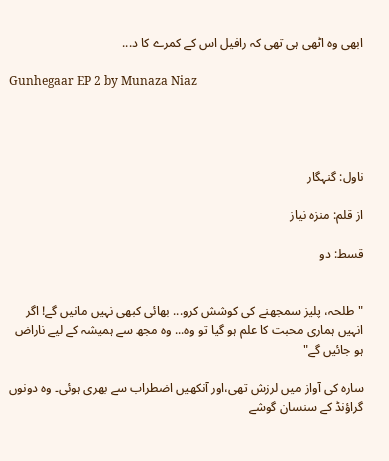ابھی وہ اٹھی ہی تھی کہ رافیل اس کے کمرے کا د...

Gunhegaar EP 2 by Munaza Niaz




ناول: گنہگار

از قلم: منزہ نیاز

قسط: دو


"طلحہ، پلیز سمجھنے کی کوشش کرو... بھائی کبھی نہیں مانیں گے! اگر انہیں ہماری محبت کا علم ہو گیا تو وہ... وہ مجھ سے ہمیشہ کے لیے ناراض ہو جائیں گے"

سارہ کی آواز میں لرزش تھی،اور آنکھیں اضطراب سے بھری ہوئی۔ وہ دونوں گراؤنڈ کے سنسان گوشے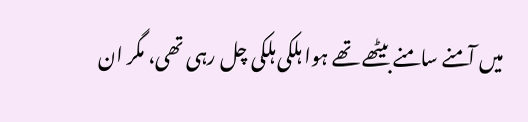میں آمنے سامنے بیٹھے تھے ہوا ہلکی ہلکی چل رہی تھی، مگر ان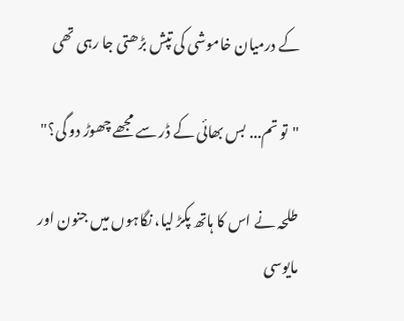کے درمیان خاموشی کی تپش بڑھتی جا رہی تھی

"تو تم... بس بھائی کے ڈر سے مجھے چھوڑ دو گی؟"

طلحہ نے اس کا ہاتھ پکڑ لیا، نگاہوں میں جنون اور مایوسی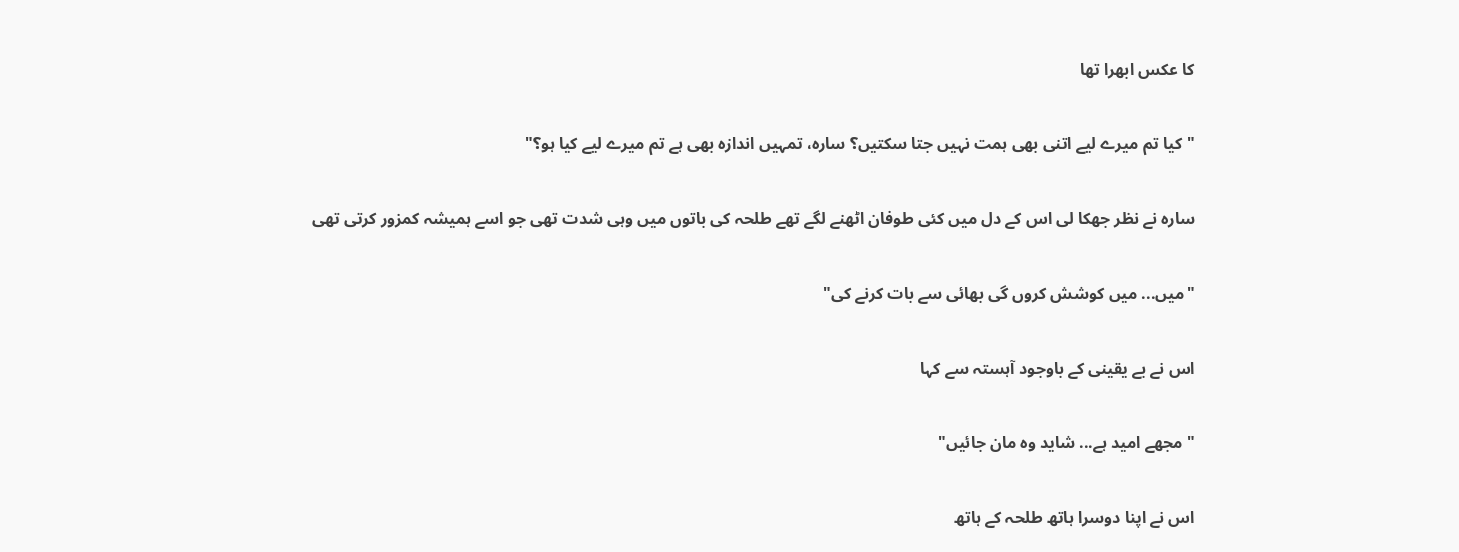کا عکس ابھرا تھا

"کیا تم میرے لیے اتنی بھی ہمت نہیں جتا سکتیں؟ سارہ، تمہیں اندازہ بھی ہے تم میرے لیے کیا ہو؟"

سارہ نے نظر جھکا لی اس کے دل میں کئی طوفان اٹھنے لگے تھے طلحہ کی باتوں میں وہی شدت تھی جو اسے ہمیشہ کمزور کرتی تھی

"میں... میں کوشش کروں گی بھائی سے بات کرنے کی"

اس نے بے یقینی کے باوجود آہستہ سے کہا

"مجھے امید ہے... شاید وہ مان جائیں"

اس نے اپنا دوسرا ہاتھ طلحہ کے ہاتھ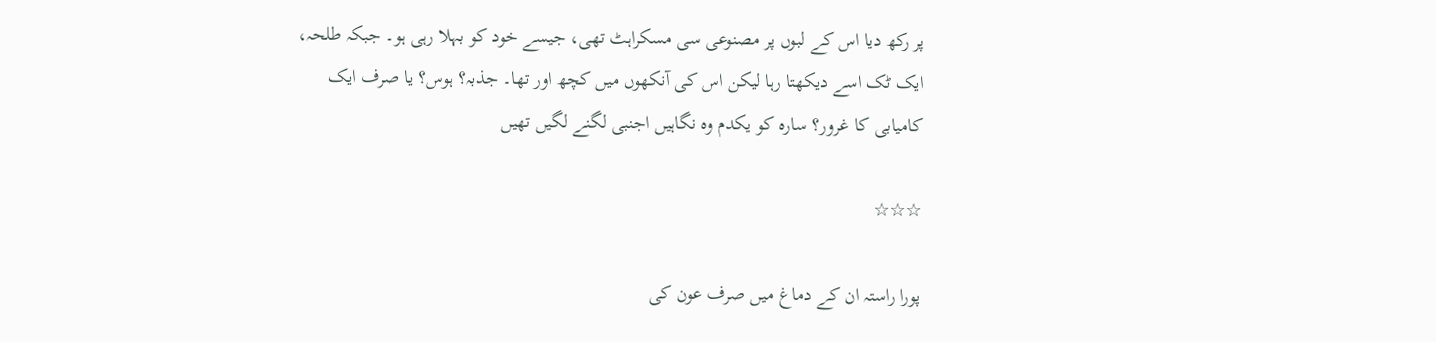پر رکھ دیا اس کے لبوں پر مصنوعی سی مسکراہٹ تھی، جیسے خود کو بہلا رہی ہو۔ جبکہ طلحہ، ایک ٹک اسے دیکھتا رہا لیکن اس کی آنکھوں میں کچھ اور تھا۔ جذبہ؟ ہوس؟ یا صرف ایک کامیابی کا غرور؟ سارہ کو یکدم وہ نگاہیں اجنبی لگنے لگیں تھیں

☆☆☆

پورا راستہ ان کے دماغ میں صرف عون کی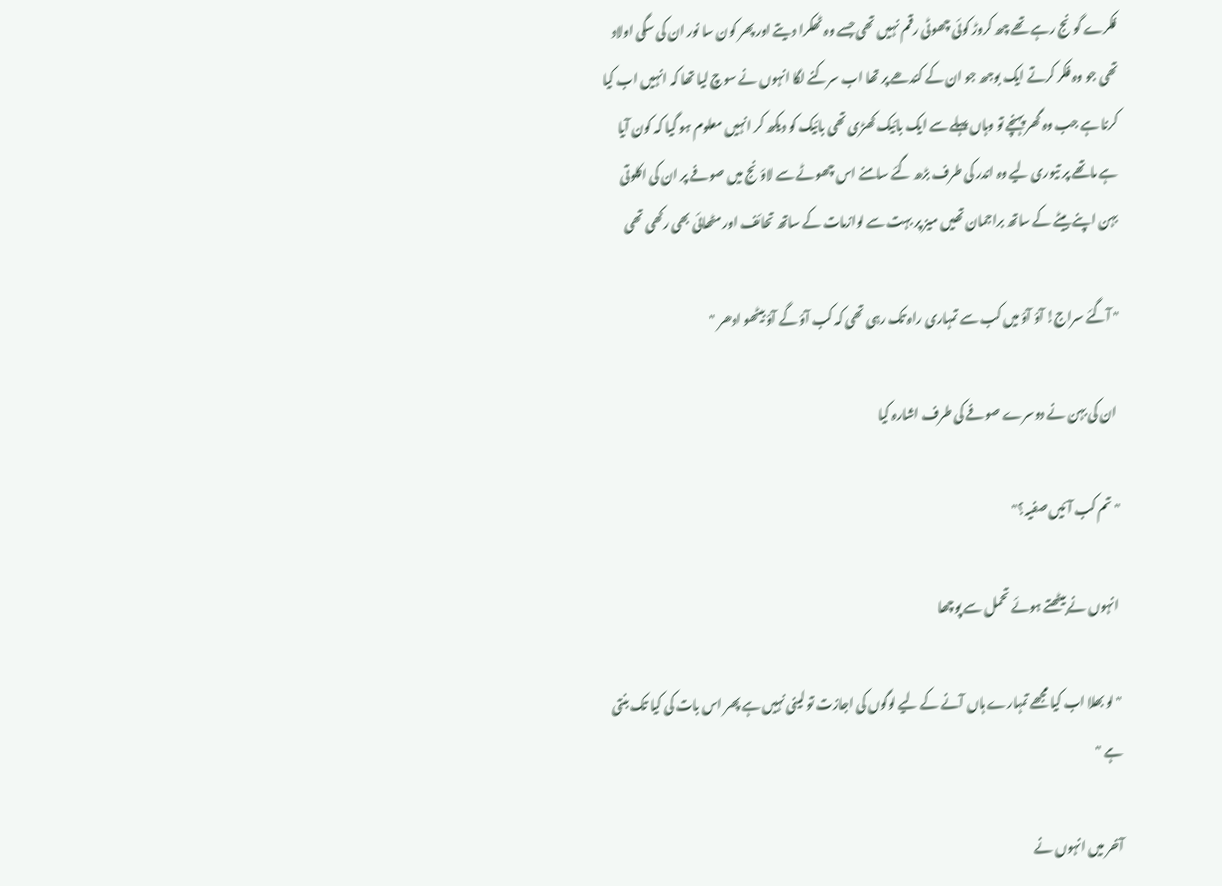فکرے گونج رہے تھے چھ کروڑ کوئی چھوٹی رقم نہیں تھی جسے وہ ٹھکرا دیتے اور پھر کون سا نور ان کی سگی اولاد تھی جو وہ فکر کرتے ایک بوجھ جو ان کے کندھے پر تھا اب سرکنے لگا انہوں نے سوچ لیا تھا کہ انہیں اب کیا کرنا ہے جب وہ گھر پہنچے تو وہاں پہلے سے ایک بائیک کھڑی تھی بائیک کو دیکھ کر انہیں معلوم ہو گیا کہ کون آیا ہے ماتھے پر تیوری لیے وہ اندر کی طرف بڑھ گئے سامنے اس چھوٹے سے لاؤنج میں صوفے پر ان کی اکلوتی بہن اپنے بیٹے کے ساتھ براجمان تھیں میز پر بہت سے لوازمات کے ساتھ تحائف اور مٹھائی بھی رکھی تھی

" آگئے سراج! آؤ آؤ میں کب سے تمہاری راہ تک رہی تھی کہ کب آؤ گے آؤ بیٹھو ادھر "

 ان کی بہن نے دوسرے صوفے کی طرف اشارہ کیا

" تم کب آئیں صفیہ؟"

 انہوں نے بیٹھتے ہوئے تحمل سے پوچھا

" لو بھلا اب کیا مجھے تمہارے ہاں آنے کے لیے لوگوں کی اجازت تو لینی نہیں ہے پھر اس بات کی کیا تک بنتی ہے "

آخر میں انہوں نے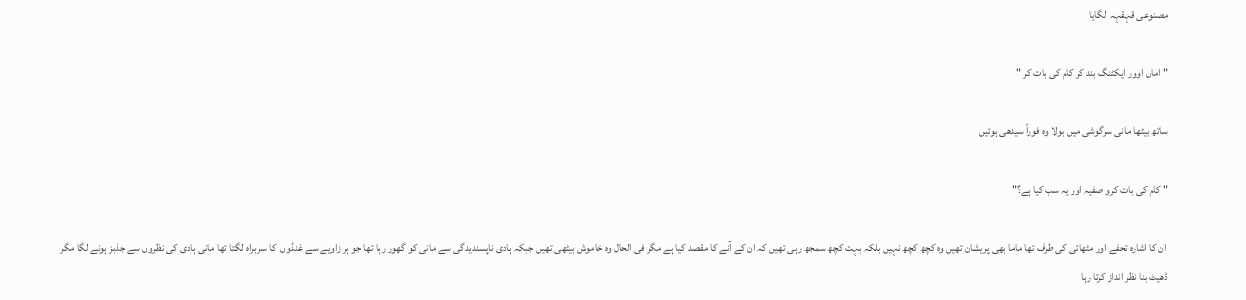مصنوعی قہقہہ  لگایا

" اماں اوور ایکٹنگ بند کر کام کی بات کر "

ساتھ بیٹھا مانی سرگوشی میں بولا وہ فوراً سیدھی ہوئیں

" کام کی بات کرو صفیہ اور یہ سب کیا ہے؟"

 ان کا اشارہ تحفے اور مٹھائی کی طرف تھا ماما بھی پریشان تھیں وہ کچھ کچھ نہیں بلکہ بہت کچھ سمجھ رہی تھیں کہ ان کے آنے کا مقصد کیا ہے مگر فی الحال وہ خاموش بیٹھی تھیں جبکہ ہادی ناپسندیدگی سے مانی کو گھور رہا تھا جو ہر زاویے سے غنڈوں  کا سربراہ لگتا تھا مانی ہادی کی نظروں سے جذبز ہونے لگا مگر ڈھیٹ بنا نظر انداز کرتا رہا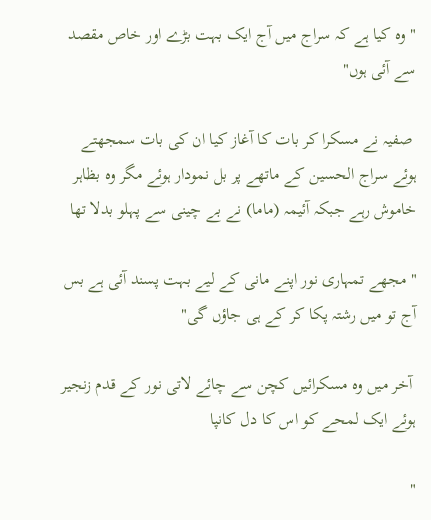" وہ کیا ہے کہ سراج میں آج ایک بہت بڑے اور خاص مقصد سے آئی ہوں"

 صفیہ نے مسکرا کر بات کا آغاز کیا ان کی بات سمجھتے ہوئے سراج الحسین کے ماتھے پر بل نمودار ہوئے مگر وہ بظاہر خاموش رہے جبکہ آئیمہ (ماما) نے بے چینی سے پہلو بدلا تھا

" مجھے تمہاری نور اپنے مانی کے لیے بہت پسند آئی ہے بس آج تو میں رشتہ پکا کر کے ہی جاؤں گی"

 آخر میں وہ مسکرائیں کچن سے چائے لاتی نور کے قدم زنجیر ہوئے ایک لمحے کو اس کا دل کانپا

"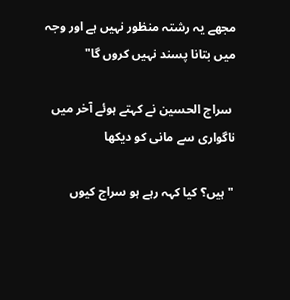مجھے یہ رشتہ منظور نہیں ہے اور وجہ میں بتانا پسند نہیں کروں گا"

 سراج الحسین نے کہتے ہوئے آخر میں ناگواری سے مانی کو دیکھا

" ہیں؟ کیا کہہ رہے ہو سراج کیوں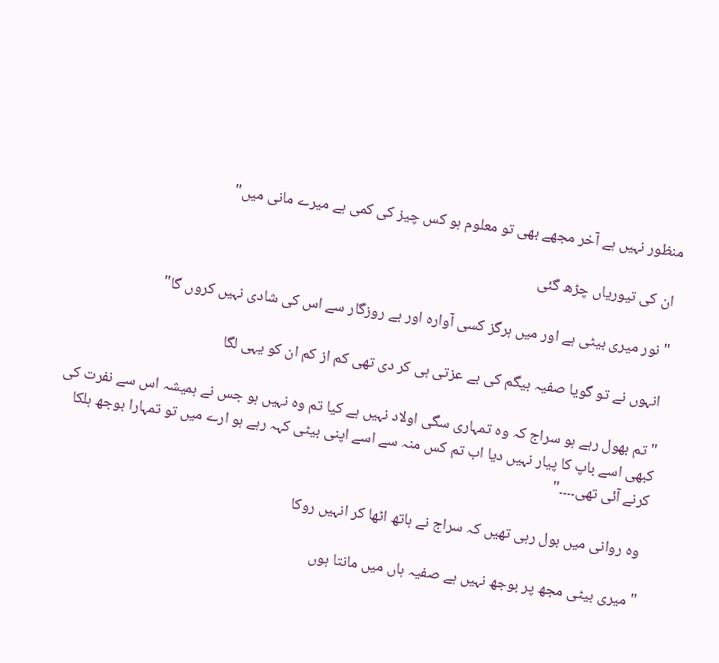منظور نہیں ہے آخر مجھے بھی تو معلوم ہو کس چیز کی کمی ہے میرے مانی میں"

 ان کی تیوریاں چڑھ گئی

" نور میری بیٹی ہے اور میں ہرگز کسی آوارہ اور بے روزگار سے اس کی شادی نہیں کروں گا"

 انہوں نے تو گویا صفیہ بیگم کی بے عزتی ہی کر دی تھی کم از کم ان کو یہی لگا

" تم بھول رہے ہو سراج کہ وہ تمہاری سگی اولاد نہیں ہے کیا تم وہ نہیں ہو جس نے ہمیشہ اس سے نفرت کی کبھی اسے باپ کا پیار نہیں دیا اب تم کس منہ سے اسے اپنی بیٹی کہہ رہے ہو ارے میں تو تمہارا بوجھ ہلکا کرنے آئی تھی۔۔۔۔"

 وہ روانی میں بول رہی تھیں کہ سراج نے ہاتھ اٹھا کر انہیں روکا

" میری بیٹی مجھ پر بوجھ نہیں ہے صفیہ ہاں میں مانتا ہوں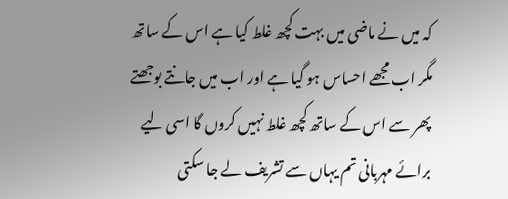کہ میں نے ماضی میں بہت کچھ غلط کیا ہے اس کے ساتھ مگر اب مجھے احساس ہو گیا ہے اور اب میں جانتے بوجھتے پھر سے اس کے ساتھ کچھ غلط نہیں کروں گا اسی لیے برائے مہربانی تم یہاں سے تشریف لے جا سکتی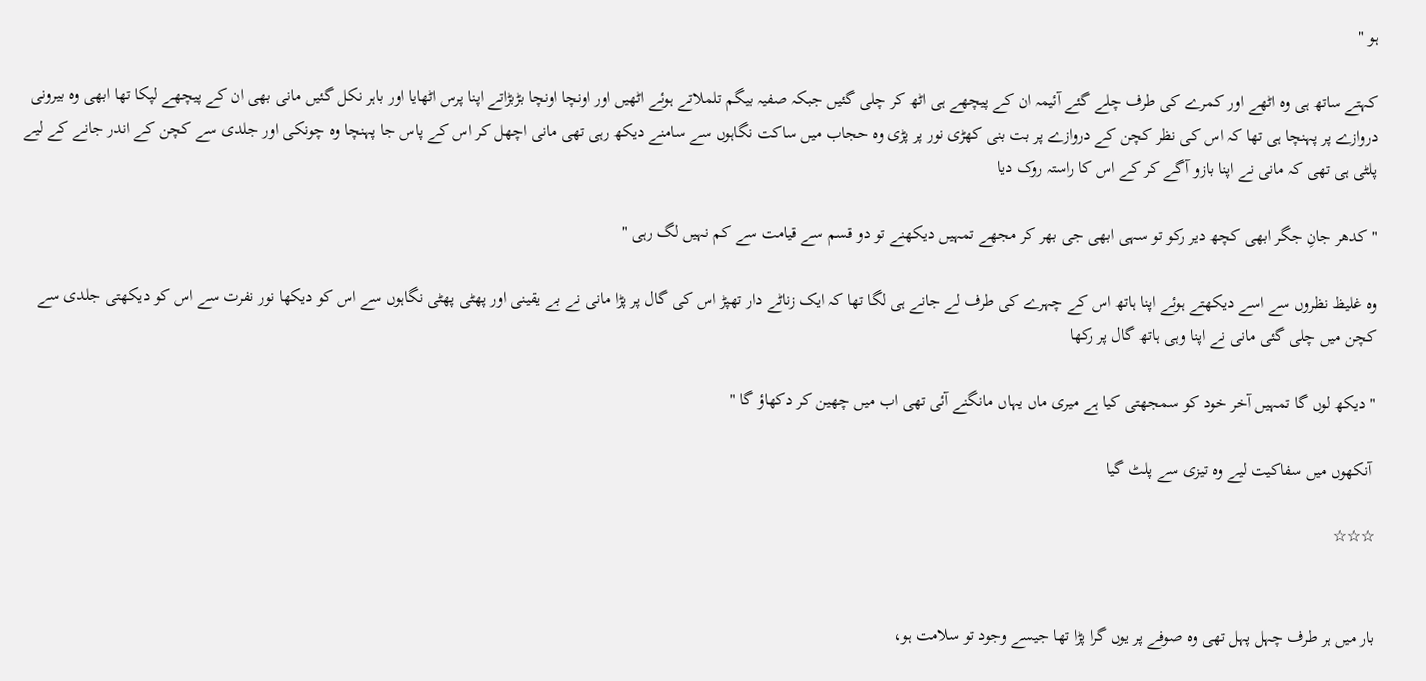ہو "

کہتے ساتھ ہی وہ اٹھے اور کمرے کی طرف چلے گئے آئیمہ ان کے پیچھے ہی اٹھ کر چلی گئیں جبکہ صفیہ بیگم تلملاتے ہوئے اٹھیں اور اونچا اونچا بڑبڑاتے اپنا پرس اٹھایا اور باہر نکل گئیں مانی بھی ان کے پیچھے لپکا تھا ابھی وہ بیرونی دروازے پر پہنچا ہی تھا کہ اس کی نظر کچن کے دروازے پر بت بنی کھڑی نور پر پڑی وہ حجاب میں ساکت نگاہوں سے سامنے دیکھ رہی تھی مانی اچھل کر اس کے پاس جا پہنچا وہ چونکی اور جلدی سے کچن کے اندر جانے کے لیے پلٹی ہی تھی کہ مانی نے اپنا بازو آگے کر کے اس کا راستہ روک دیا

" کدھر جانِ جگر ابھی کچھ دیر رکو تو سہی ابھی جی بھر کر مجھے تمہیں دیکھنے تو دو قسم سے قیامت سے کم نہیں لگ رہی "

وہ غلیظ نظروں سے اسے دیکھتے ہوئے اپنا ہاتھ اس کے چہرے کی طرف لے جانے ہی لگا تھا کہ ایک زناٹے دار تھپڑ اس کی گال پر پڑا مانی نے بے یقینی اور پھٹی پھٹی نگاہوں سے اس کو دیکھا نور نفرت سے اس کو دیکھتی جلدی سے کچن میں چلی گئی مانی نے اپنا وہی ہاتھ گال پر رکھا

" دیکھ لوں گا تمہیں آخر خود کو سمجھتی کیا ہے میری ماں یہاں مانگنے آئی تھی اب میں چھین کر دکھاؤ گا "

 آنکھوں میں سفاکیت لیے وہ تیزی سے پلٹ گیا

☆☆☆


بار میں ہر طرف چہل پہل تھی وہ صوفے پر یوں گرا پڑا تھا جیسے وجود تو سلامت ہو،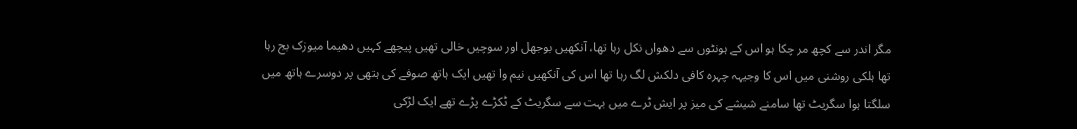مگر اندر سے کچھ مر چکا ہو اس کے ہونٹوں سے دھواں نکل رہا تھا، آنکھیں بوجھل اور سوچیں خالی تھیں پیچھے کہیں دھیما میوزک بج رہا تھا ہلکی روشنی میں اس کا وجیہہ چہرہ کافی دلکش لگ رہا تھا اس کی آنکھیں نیم وا تھیں ایک ہاتھ صوفے کی ہتھی پر دوسرے ہاتھ میں سلگتا ہوا سگریٹ تھا سامنے شیشے کی میز پر ایش ٹرے میں بہت سے سگریٹ کے ٹکڑے پڑے تھے ایک لڑکی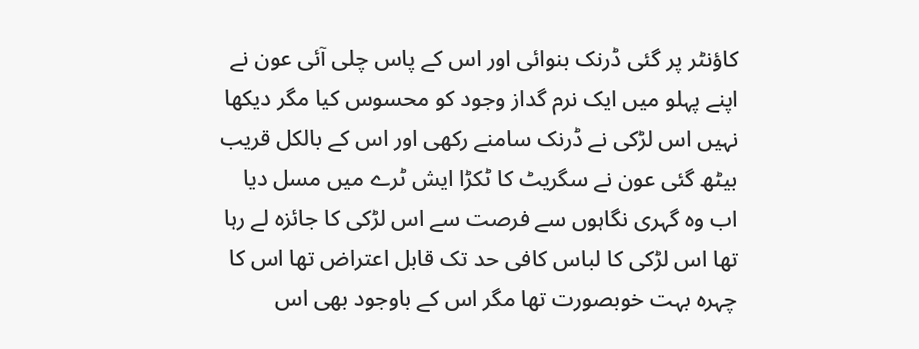کاؤنٹر پر گئی ڈرنک بنوائی اور اس کے پاس چلی آئی عون نے اپنے پہلو میں ایک نرم گداز وجود کو محسوس کیا مگر دیکھا نہیں اس لڑکی نے ڈرنک سامنے رکھی اور اس کے بالکل قریب بیٹھ گئی عون نے سگریٹ کا ٹکڑا ایش ٹرے میں مسل دیا اب وہ گہری نگاہوں سے فرصت سے اس لڑکی کا جائزہ لے رہا تھا اس لڑکی کا لباس کافی حد تک قابل اعتراض تھا اس کا چہرہ بہت خوبصورت تھا مگر اس کے باوجود بھی اس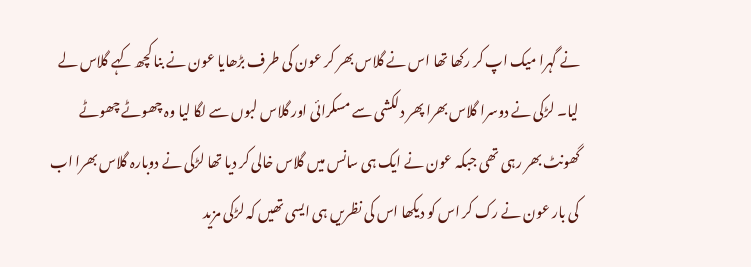نے گہرا میک اپ کر رکھا تھا اس نے گلاس بھر کر عون کی طرف بڑھایا عون نے بنا کچھ کہے گلاس لے لیا۔ لڑکی نے دوسرا گلاس بھرا پھر دلکشی سے مسکرائی اور گلاس لبوں سے لگا لیا وہ چھوٹے چھوٹے گھونٹ بھر رہی تھی جبکہ عون نے ایک ہی سانس میں گلاس خالی کر دیا تھا لڑکی نے دوبارہ گلاس بھرا اب کی بار عون نے رک کر اس کو دیکھا اس کی نظریں ہی ایسی تھیں کہ لڑکی مزید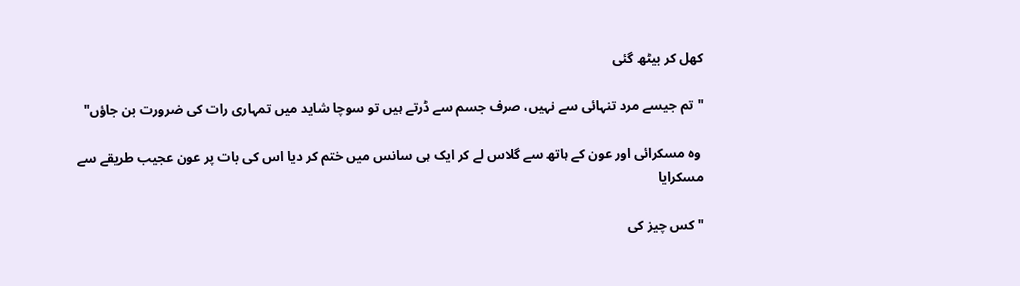کھل کر بیٹھ گئی

"تم جیسے مرد تنہائی سے نہیں، صرف جسم سے ڈرتے ہیں تو سوچا شاید میں تمہاری رات کی ضرورت بن جاؤں"

 وہ مسکرائی اور عون کے ہاتھ سے گلاس لے کر ایک ہی سانس میں ختم کر دیا اس کی بات پر عون عجیب طریقے سے مسکرایا

" کس چیز کی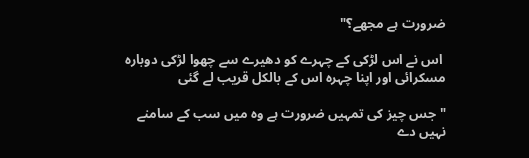ضرورت ہے مجھے؟"

 اس نے اس لڑکی کے چہرے کو دھیرے سے چھوا لڑکی دوبارہ مسکرائی اور اپنا چہرہ اس کے بالکل قریب لے گئی

" جس چیز کی تمہیں ضرورت ہے وہ میں سب کے سامنے نہیں دے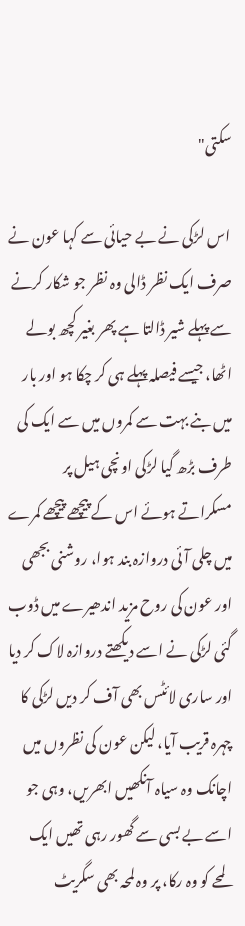سکتی"

 اس لڑکی نے بے حیائی سے کہا عون نے صرف ایک نظر ڈالی وہ نظر جو شکار کرنے سے پہلے شیر ڈالتا ہے پھر بغیر کچھ بولے اٹھا، جیسے فیصلہ پہلے ہی کر چکا ہو اور بار میں بنے بہت سے کمروں میں سے ایک کی طرف بڑھ گیا لڑکی اونچی ہیل پر مسکراتے ہوئے اس کے پیچھے پیچھے کمرے میں چلی آئی دروازہ بند ہوا، روشنی بجھی اور عون کی روح مزید اندھیرے میں ڈوب گئی لڑکی نے اسے دیکھتے دروازہ لاک کر دیا اور ساری لائٹس بھی آف کر دیں لڑکی کا چہرہ قریب آیا، لیکن عون کی نظروں میں اچانک وہ سیاہ آنکھیں ابھریں، وہی جو اسے بے بسی سے گھور رہی تھیں ایک لمحے کو وہ رکا، پر وہ لمحہ بھی سگریٹ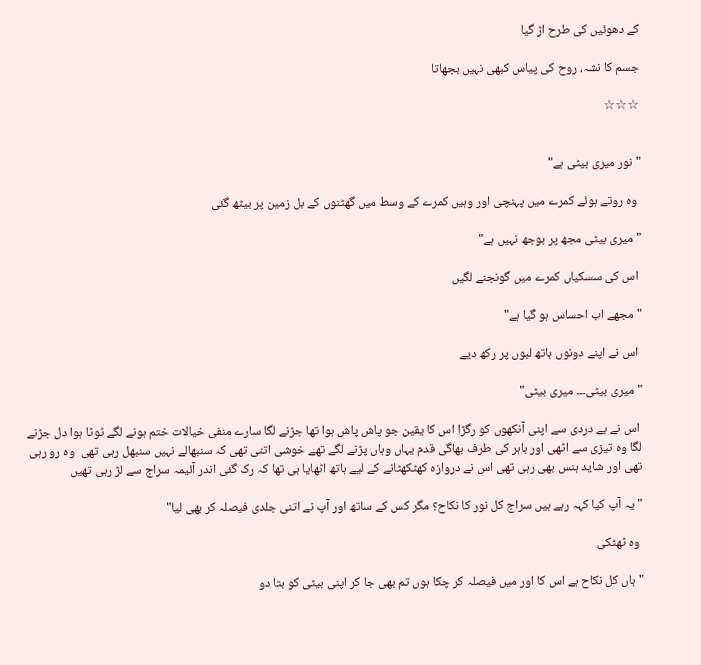کے دھوئیں کی طرح اڑ گیا

جسم کا نشہ، روح کی پیاس کبھی نہیں بجھاتا

☆☆☆


" نور میری بیٹی ہے"

 وہ روتے ہوئے کمرے میں پہنچی اور وہیں کمرے کے وسط میں گھٹنوں کے بل زمین پر بیٹھ گئی

" میری بیٹی مجھ پر بوجھ نہیں ہے"

 اس کی سسکیاں کمرے میں گونجنے لگیں

" مجھے اب احساس ہو گیا ہے"

 اس نے اپنے دونوں ہاتھ لبوں پر رکھ دیے

" میری بیٹی۔۔۔ میری بیٹی"

 اس نے بے دردی سے اپنی آنکھوں کو رگڑا اس کا یقین جو پاش پاش ہوا تھا جڑنے لگا سارے منفی خیالات ختم ہونے لگے ٹوٹا ہوا دل جڑنے لگا وہ تیزی سے اٹھی اور باہر کی طرف بھاگی قدم یہاں وہاں پڑنے لگے تھے خوشی اتنی تھی کہ سنبھالے نہیں سنبھل رہی تھی  وہ رو رہی تھی اور شاید ہنس بھی رہی تھی اس نے دروازہ کھٹکھٹانے کے لیے ہاتھ اٹھایا ہی تھا کہ رک گئی اندر آئیمہ سراج سے لڑ رہی تھیں

" یہ آپ کیا کہہ رہے ہیں سراج کل نور کا نکاح؟ مگر کس کے ساتھ اور آپ نے اتنی جلدی فیصلہ کر بھی لیا"

 وہ ٹھٹکی

" ہاں کل نکاح ہے اس کا اور میں فیصلہ کر چکا ہوں تم بھی جا کر اپنی بیٹی کو بتا دو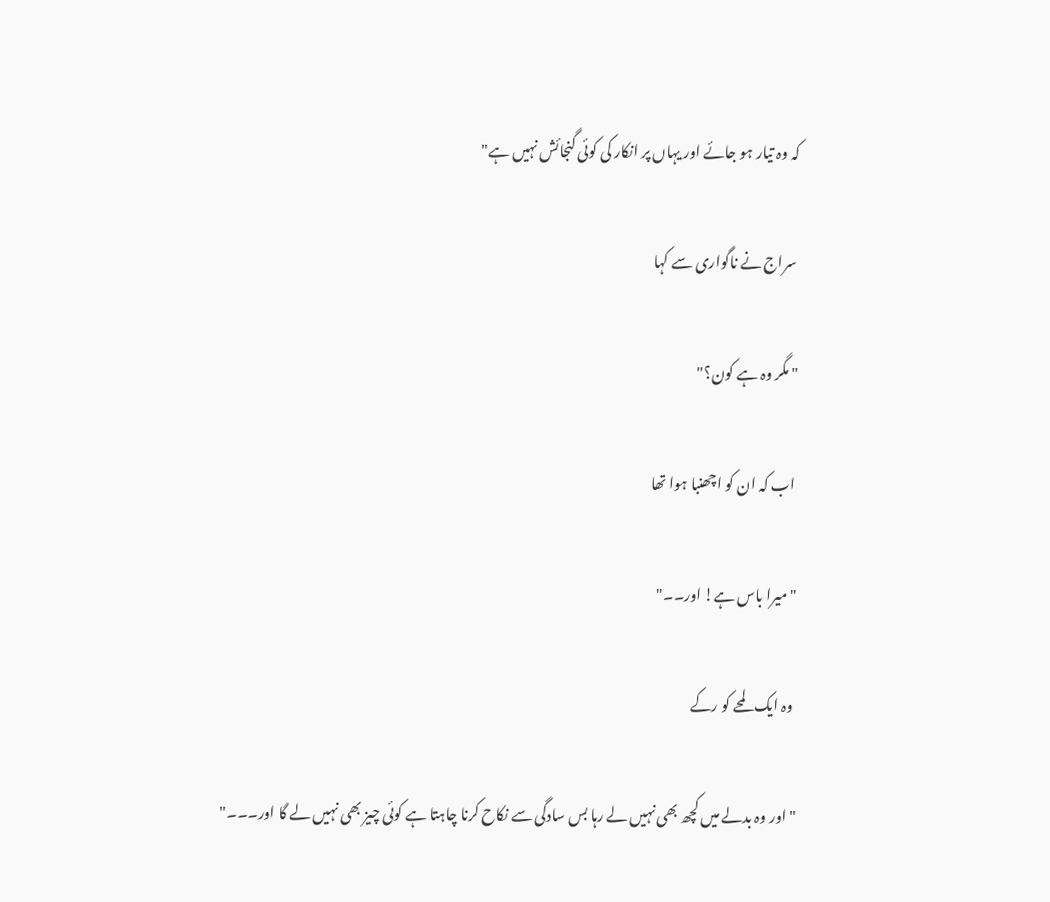کہ وہ تیار ہو جائے اور یہاں پر انکار کی کوئی گنجائش نہیں ہے"

 سراج نے ناگواری سے کہا

" مگر وہ ہے کون؟"

 اب کہ ان کو اچھنبا ہوا تھا

" میرا باس ہے! اور۔۔"

 وہ ایک لمحے کو رکے

" اور وہ بدلے میں کچھ بھی نہیں لے رہا بس سادگی سے نکاح کرنا چاہتا ہے کوئی چیز بھی نہیں لے گا اور۔۔۔"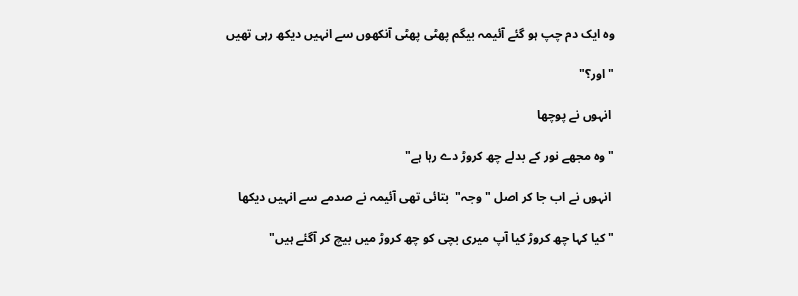وہ ایک دم چپ ہو گئے آئیمہ بیگم پھٹی پھٹی آنکھوں سے انہیں دیکھ رہی تھیں

" اور؟"

 انہوں نے پوچھا

" وہ مجھے نور کے بدلے چھ کروڑ دے رہا ہے"

 انہوں نے اب جا کر اصل " وجہ"  بتائی تھی آئیمہ نے صدمے سے انہیں دیکھا

" کیا کہا چھ کروڑ کیا آپ میری بچی کو چھ کروڑ میں بیچ کر آگئے ہیں"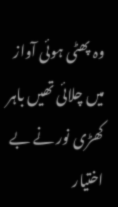وہ پھٹی ہوئی آواز میں چلائی تھیں باہر کھڑی نور نے بے اختیار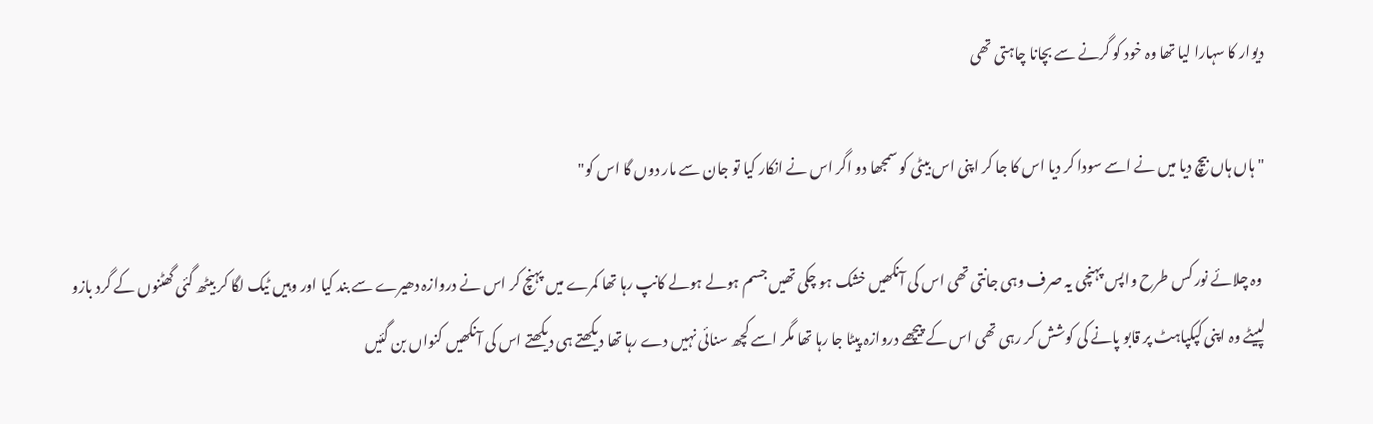دیوار کا سہارا لیا تھا وہ خود کو گرنے سے بچانا چاہتی تھی

" ہاں ہاں بیچ دیا میں نے اسے سودا کر دیا اس کا جا کر اپنی اس بیٹی کو سمجھا دو اگر اس نے انکار کیا تو جان سے مار دوں گا اس کو"

 وہ چلائے نور کس طرح واپس پہنچی یہ صرف وہی جانتی تھی اس کی آنکھیں خشک ہو چکی تھیں جسم ہولے ہولے کانپ رہا تھا کمرے میں پہنچ کر اس نے دروازہ دھیرے سے بند کیا اور وہیں ٹیک لگا کر بیٹھ گئی گھٹنوں کے گرد بازو لپیٹے وہ اپنی کپکپاہٹ پر قابو پانے کی کوشش کر رہی تھی اس کے پیچھے دروازہ پیٹا جا رہا تھا مگر اسے کچھ سنائی نہیں دے رہا تھا دیکھتے ہی دیکھتے اس کی آنکھیں کنواں بن گئیں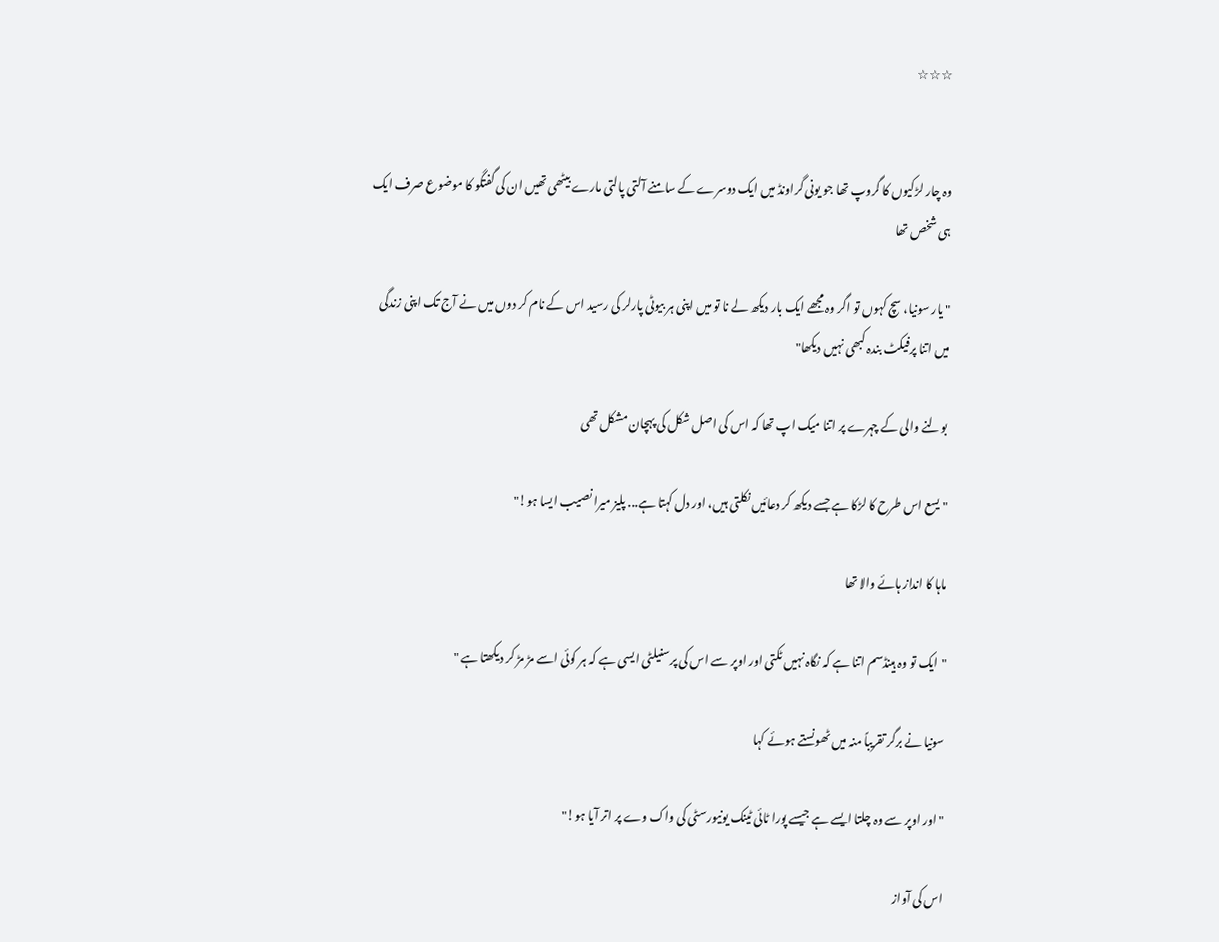☆☆☆


وہ چار لڑکیوں کا گروپ تھا جو یونی گراونڈ میں ایک دوسرے کے سامنے آلتی پالتی مارے بیٹھی تھیں ان کی گفتگو کا موضوع صرف ایک ہی شخص تھا

" یار سونیا، سچ کہوں تو اگر وہ مجھے ایک بار دیکھ لے نا تو میں اپنی ہر بیوٹی پارلر کی رسید اس کے نام کر دوں میں نے آج تک اپنی زندگی میں اتنا پرفیکٹ بندہ کبھی نہیں دیکھا"

 بولنے والی کے چہرے پر اتنا میک اپ تھا کہ اس کی اصل شکل کی پہچان مشکل تھی

"یسع اس طرح کا لڑکا ہے جسے دیکھ کر دعائیں نکلتی ہیں، اور دل کہتا ہے... پلیز میرا نصیب ایسا ہو!"

ماہا کا انداز ہائے والا تھا

"ایک تو وہ ہینڈسم اتنا ہے کہ نگاہ نہیں ٹکتی اور اوپر سے اس کی پرسنیلٹی ایسی ہے کہ ہر کوئی اسے مڑ مڑ کر دیکھتا ہے "

سونیا نے برگر تقریباً منہ میں ٹھونستے ہوئے کہا

"اور اوپر سے وہ چلتا ایسے ہے جیسے پورا ٹائی ٹینک یونیورسٹی کی واک وے پر اتر آیا ہو!"

اس کی آواز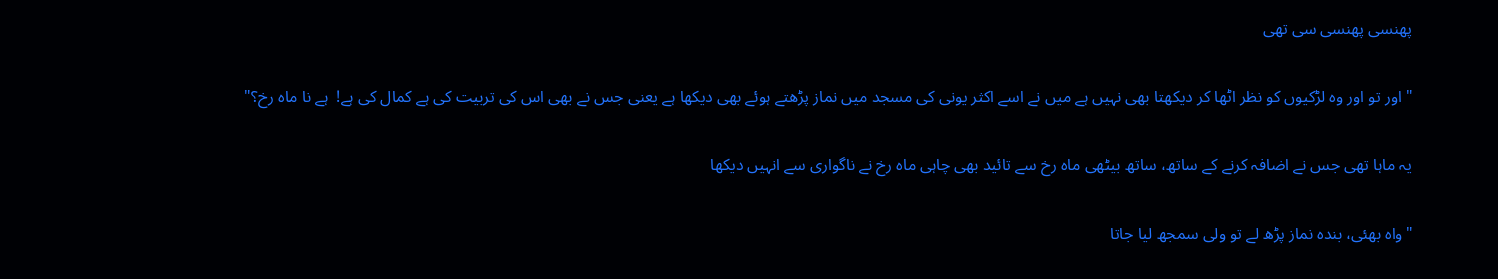پھنسی پھنسی سی تھی

" اور تو اور وہ لڑکیوں کو نظر اٹھا کر دیکھتا بھی نہیں ہے میں نے اسے اکثر یونی کی مسجد میں نماز پڑھتے ہوئے بھی دیکھا ہے یعنی جس نے بھی اس کی تربیت کی ہے کمال کی ہے!  ہے نا ماہ رخ؟"

یہ ماہا تھی جس نے اضافہ کرنے کے ساتھ، ساتھ بیٹھی ماہ رخ سے تائید بھی چاہی ماہ رخ نے ناگواری سے انہیں دیکھا

"واہ بھئی، بندہ نماز پڑھ لے تو ولی سمجھ لیا جاتا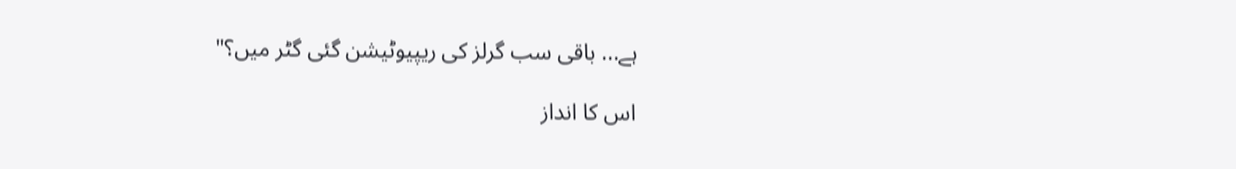ہے... باقی سب گرلز کی ریپیوٹیشن گئی گٹر میں؟"

اس کا انداز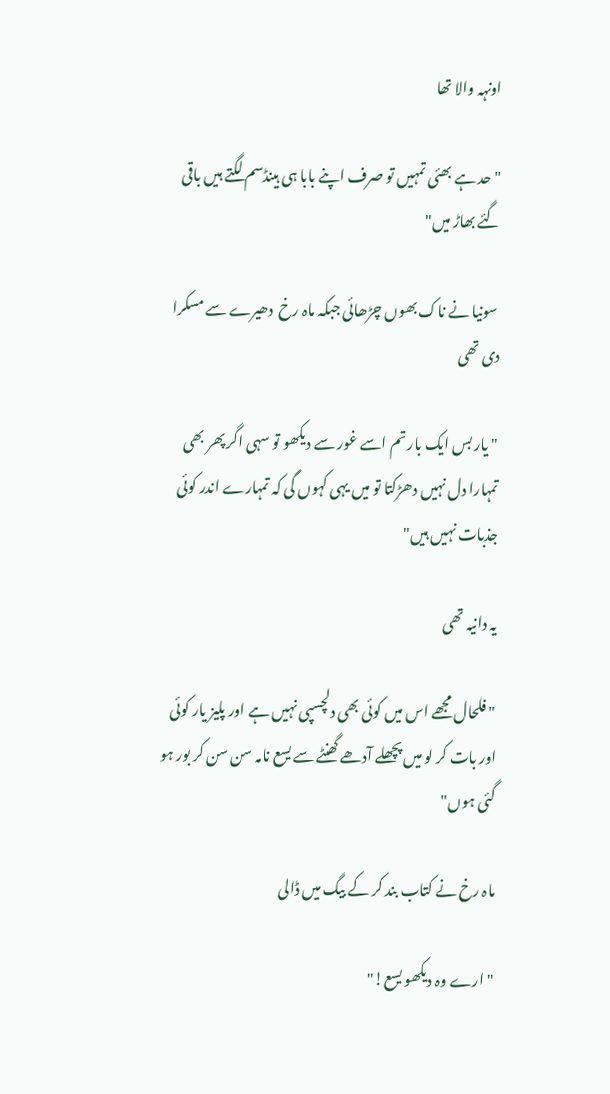اونہہ والا تھا

" حد ہے بھئی تمہیں تو صرف اپنے بابا ہی ہینڈسم لگتے ہیں باقی گئے بھاڑ میں"

 سونیا نے ناک بھوں چڑھائی جبکہ ماہ رخ  دھیرے سے مسکرا دی تھی

" یار بس ایک بار تم اسے غور سے دیکھو تو سہی اگر پھر بھی تمہارا دل نہیں دھڑکتا تو میں یہی کہوں گی کہ تمہارے اندر کوئی جذبات نہیں ہیں"

یہ دانیہ تھی

" فلحال مجھے اس میں کوئی بھی دلچسپی نہیں ہے اور پلیز یار کوئی اور بات کر لو میں پچھلے آدھے گھنٹے سے یسع نامہ سن سن کر بور ہو گئی ہوں"

ماہ رخ نے کتاب بند کر کے بیگ میں ڈالی

" ارے وہ دیکھو یسع!"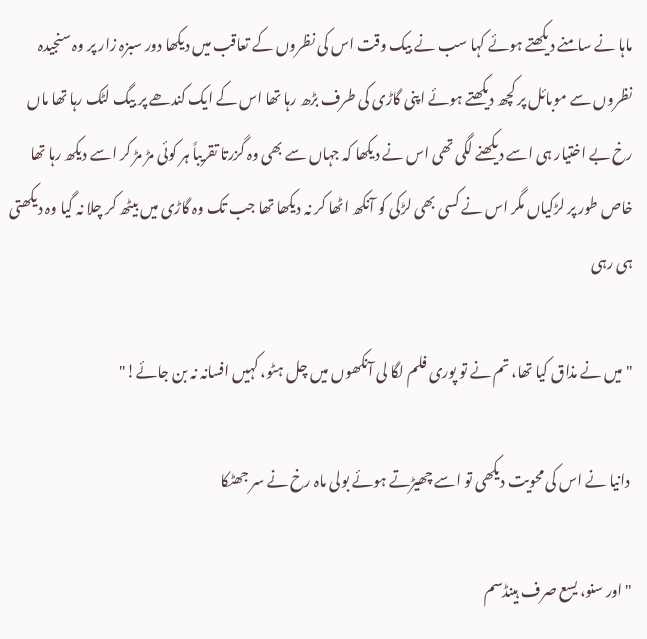ماہا نے سامنے دیکھتے ہوئے کہا سب نے بیک وقت اس کی نظروں کے تعاقب میں دیکھا دور سبزہ زار پر وہ سنجیدہ نظروں سے موبائل پر کچھ دیکھتے ہوئے اپنی گاڑی کی طرف بڑھ رہا تھا اس کے ایک کندھے پر بیگ لٹک رہا تھا ماں رخ بے اختیار ہی اسے دیکھنے لگی تھی اس نے دیکھا کہ جہاں سے بھی وہ گزرتا تقریباً ہر کوئی مڑ مڑ کر اسے دیکھ رہا تھا خاص طور پر لڑکیاں مگر اس نے کسی بھی لڑکی کو آنکھ اٹھا کر نہ دیکھا تھا جب تک وہ گاڑی میں بیٹھ کر چلا نہ گیا وہ دیکھتی ہی رہی

"میں نے مذاق کیا تھا، تم نے تو پوری فلم لگا لی آنکھوں میں چل ہٹو، کہیں افسانہ نہ بن جائے!"

 دانیا نے اس کی محویت دیکھی تو اسے چھیڑتے ہوئے بولی ماہ رخ نے سر جھٹکا

"اور سنو، یسع صرف ہینڈسم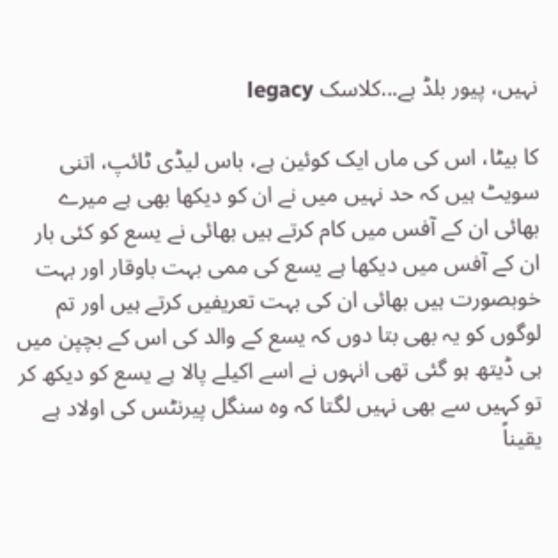نہیں، پیور بلڈ ہے...کلاسک legacy

کا بیٹا، اس کی ماں ایک کوئین ہے، باس لیڈی ٹائپ، اتنی سویٹ ہیں کہ حد نہیں میں نے ان کو دیکھا بھی ہے میرے بھائی ان کے آفس میں کام کرتے ہیں بھائی نے یسع کو کئی بار ان کے آفس میں دیکھا ہے یسع کی ممی بہت باوقار اور بہت خوبصورت ہیں بھائی ان کی بہت تعریفیں کرتے ہیں اور تم لوگوں کو یہ بھی بتا دوں کہ یسع کے والد کی اس کے بچپن میں ہی ڈیتھ ہو گئی تھی انہوں نے اسے اکیلے پالا ہے یسع کو دیکھ کر تو کہیں سے بھی نہیں لگتا کہ وہ سنگل پیرنٹس کی اولاد ہے یقیناً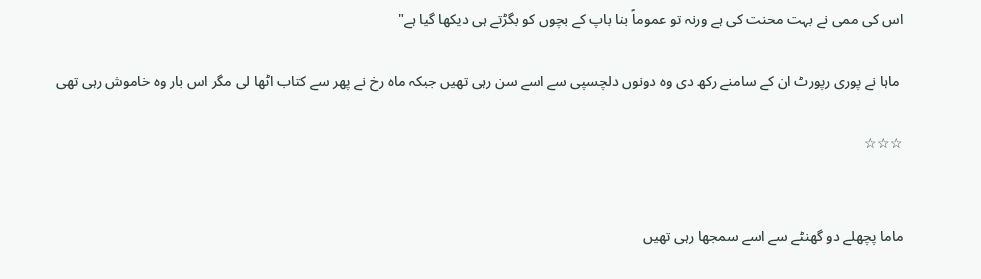اس کی ممی نے بہت محنت کی ہے ورنہ تو عموماً بنا باپ کے بچوں کو بگڑتے ہی دیکھا گیا ہے"

 ماہا نے پوری رپورٹ ان کے سامنے رکھ دی وہ دونوں دلچسپی سے اسے سن رہی تھیں جبکہ ماہ رخ نے پھر سے کتاب اٹھا لی مگر اس بار وہ خاموش رہی تھی

☆☆☆


ماما پچھلے دو گھنٹے سے اسے سمجھا رہی تھیں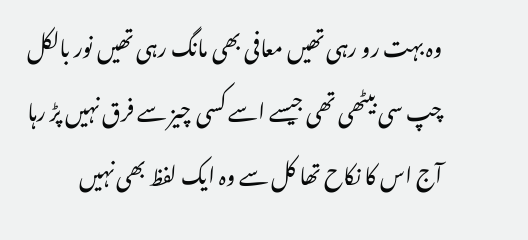وہ بہت رو رہی تھیں معافی بھی مانگ رہی تھیں نور بالکل چپ سی بیٹھی تھی جیسے اسے کسی چیز سے فرق نہیں پڑ رہا آج اس کا نکاح تھا کل سے وہ ایک لفظ بھی نہیں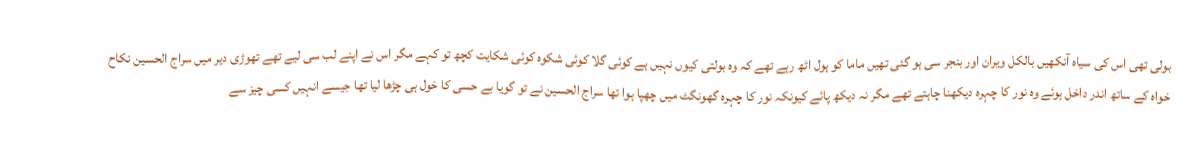بولی تھی اس کی سیاہ آنکھیں بالکل ویران اور بنجر سی ہو گئی تھیں ماما کو ہول اٹھ رہے تھے کہ وہ بولتی کیوں نہیں ہے کوئی گلا کوئی شکوہ کوئی شکایت کچھ تو کہے مگر اس نے اپنے لب سی لیے تھے تھوڑی دیر میں سراج الحسین نکاح خواہ کے ساتھ اندر داخل ہوئے وہ نور کا چہرہ دیکھنا چاہتے تھے مگر نہ دیکھ پائے کیونکہ نور کا چہرہ گھونگٹ میں چھپا ہوا تھا سراج الحسین نے تو گویا بے حسی کا خول ہی چڑھا لیا تھا جیسے انہیں کسی چیز سے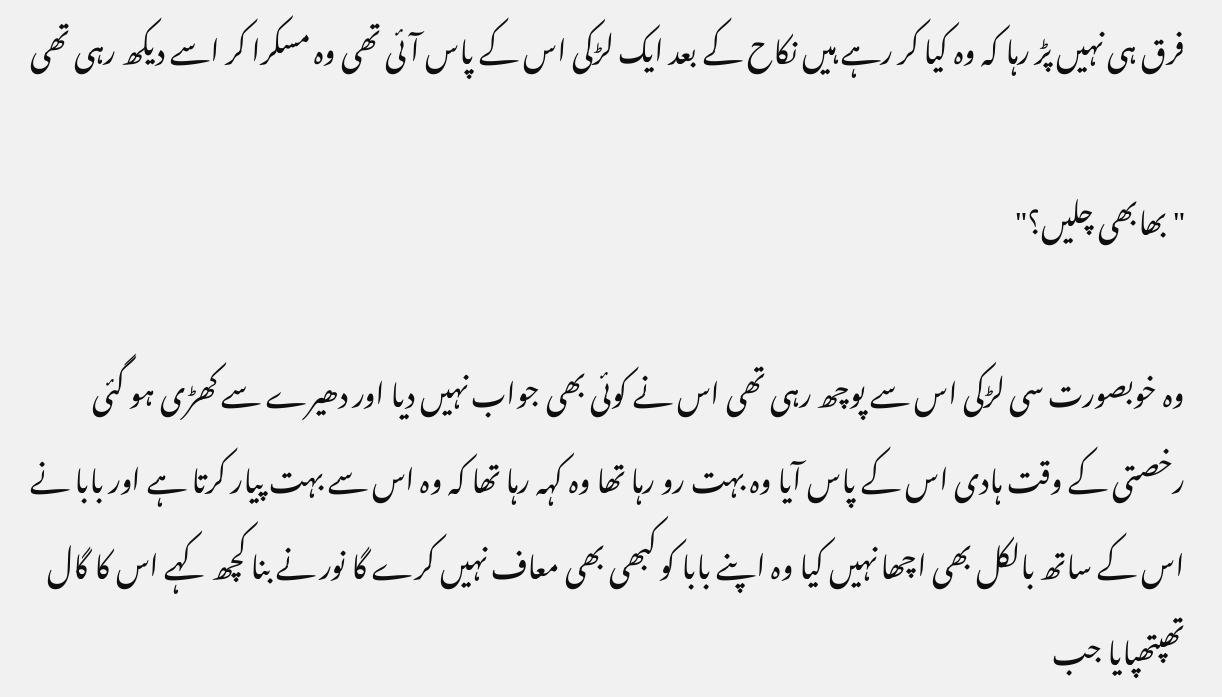فرق ہی نہیں پڑ رہا کہ وہ کیا کر رہے ہیں نکاح کے بعد ایک لڑکی اس کے پاس آئی تھی وہ مسکرا کر اسے دیکھ رہی تھی

" بھابھی چلیں؟"

وہ خوبصورت سی لڑکی اس سے پوچھ رہی تھی اس نے کوئی بھی جواب نہیں دیا اور دھیرے سے کھڑی ہو گئی رخصتی کے وقت ہادی اس کے پاس آیا وہ بہت رو رہا تھا وہ کہہ رہا تھا کہ وہ اس سے بہت پیار کرتا ہے اور بابا نے اس کے ساتھ بالکل بھی اچھا نہیں کیا وہ اپنے بابا کو کبھی بھی معاف نہیں کرے گا نور نے بنا کچھ کہے اس کا گال تھپتھپایا جب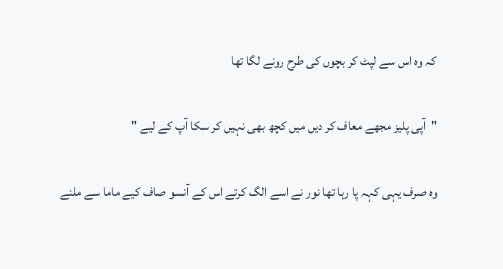کہ وہ اس سے لپٹ کر بچوں کی طرح رونے لگا تھا

"آپی پلیز مجھے معاف کر دیں میں کچھ بھی نہیں کر سکا آپ کے لیے "

وہ صرف یہی کہہ پا رہا تھا نور نے اسے الگ کرتے اس کے آنسو صاف کیے ماما سے ملنے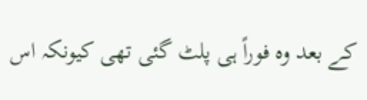کے بعد وہ فوراً ہی پلٹ گئی تھی کیونکہ اس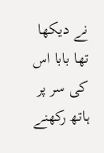نے دیکھا تھا بابا اس کی سر پر ہاتھ رکھنے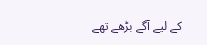کے لیے آگے بڑھے تھے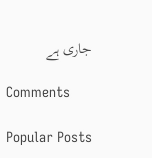جاری ہے

Comments

Popular Posts